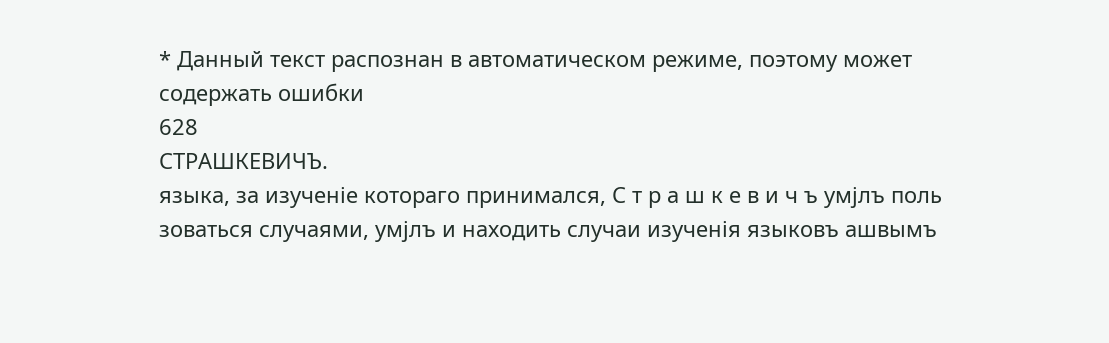* Данный текст распознан в автоматическом режиме, поэтому может содержать ошибки
628
СТРАШКЕВИЧЪ.
языка, за изученіе котораго принимался, С т р а ш к е в и ч ъ умјлъ поль зоваться случаями, умјлъ и находить случаи изученія языковъ ашвымъ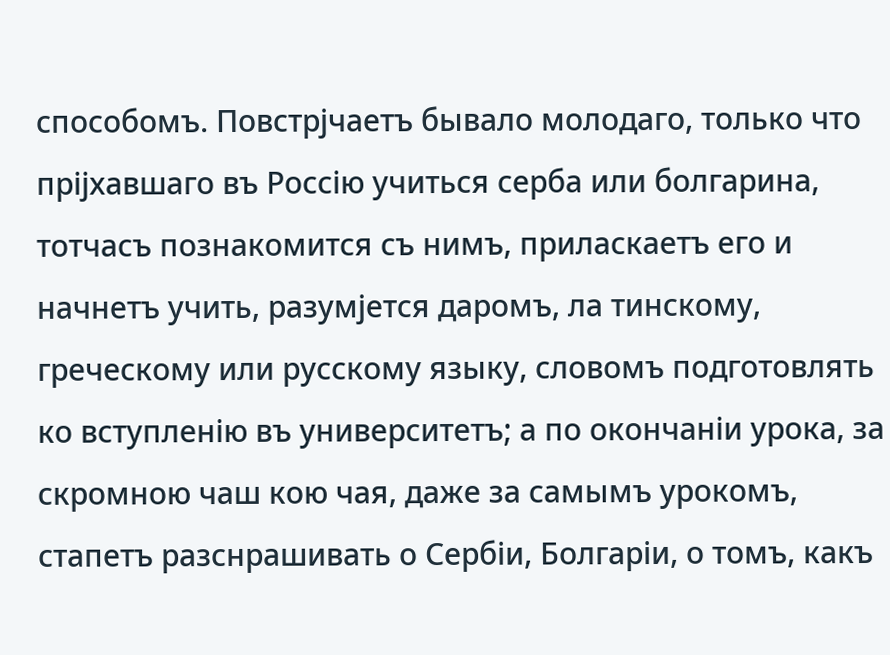способомъ. Повстрјчаетъ бывало молодаго, только что пріјхавшаго въ Россію учиться серба или болгарина, тотчасъ познакомится съ нимъ, приласкаетъ его и начнетъ учить, разумјется даромъ, ла тинскому, греческому или русскому языку, словомъ подготовлять ко вступленію въ университетъ; а по окончаніи урока, за скромною чаш кою чая, даже за самымъ урокомъ, стапетъ разснрашивать о Сербіи, Болгаріи, о томъ, какъ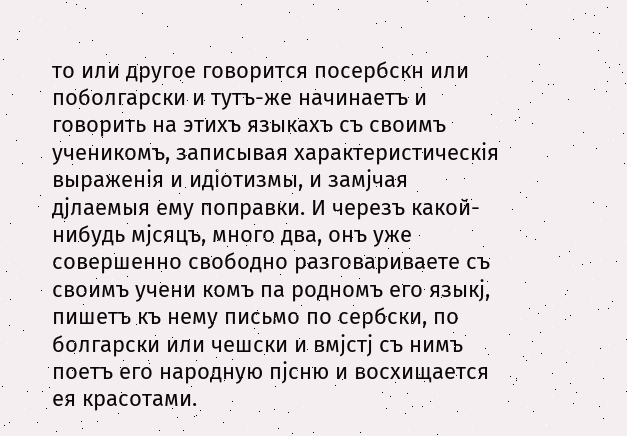то или другое говорится посербскн или поболгарски и тутъ-же начинаетъ и говорить на этихъ языкахъ съ своимъ ученикомъ, записывая характеристическія выраженія и идіотизмы, и замјчая дјлаемыя ему поправки. И черезъ какой-нибудь мјсяцъ, много два, онъ уже совершенно свободно разговариваете съ своимъ учени комъ па родномъ его языкј, пишетъ къ нему письмо по сербски, по болгарски или чешски и вмјстј съ нимъ поетъ его народную пјсню и восхищается ея красотами.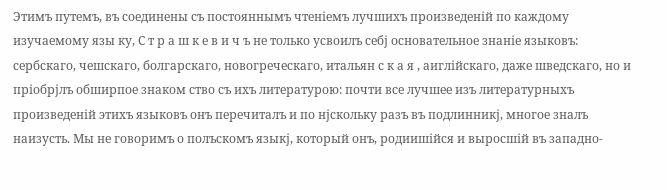Этимъ путемъ, въ соединены съ постояннымъ чтеніемъ лучшихъ произведеній по каждому изучаемому язы ку, С т р а ш к е в и ч ъ не только усвоилъ себј основательное знаніе языковъ: сербскаго, чешскаго, болгарскаго, новогреческаго, итальян с к а я , аиглійскаго, даже шведскаго, но и пріобрјлъ обширпое знаком ство съ ихъ литературою: почти все лучшее изъ литературныхъ произведеній этихъ языковъ онъ перечиталъ и по нјскольку разъ въ подлинникј, многое зналъ наизусть. Мы не говоримъ о полъскомъ языкј, который онъ, родиишійся и выросшій въ западно-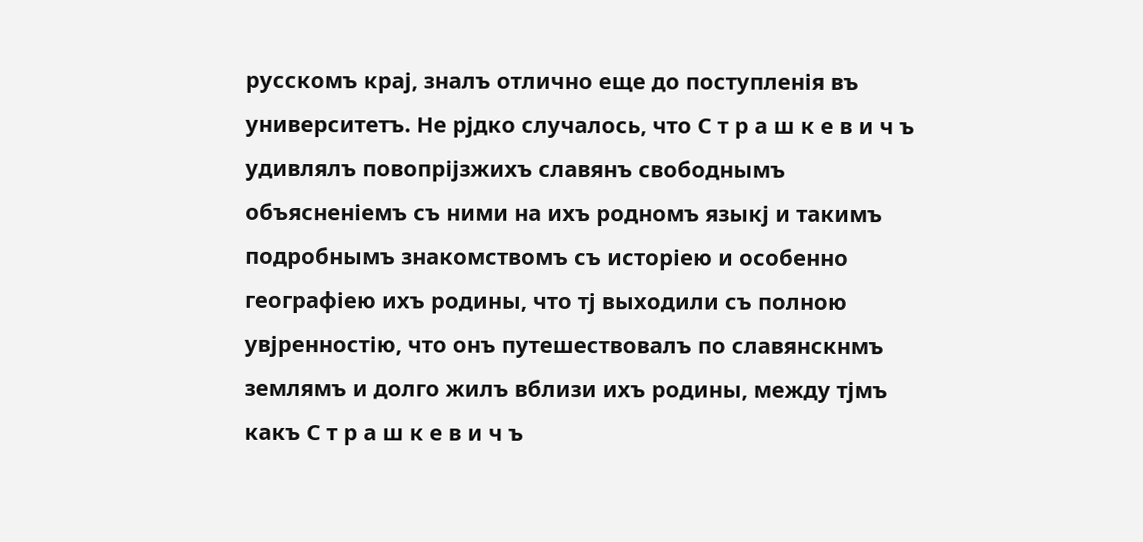русскомъ крај, зналъ отлично еще до поступленія въ университетъ. Не рјдко случалось, что С т р а ш к е в и ч ъ удивлялъ повопріјзжихъ славянъ свободнымъ объясненіемъ съ ними на ихъ родномъ языкј и такимъ подробнымъ знакомствомъ съ исторіею и особенно географіею ихъ родины, что тј выходили съ полною увјренностію, что онъ путешествовалъ по славянскнмъ землямъ и долго жилъ вблизи ихъ родины, между тјмъ какъ С т р а ш к е в и ч ъ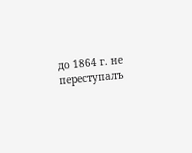до 1864 г. не переступалъ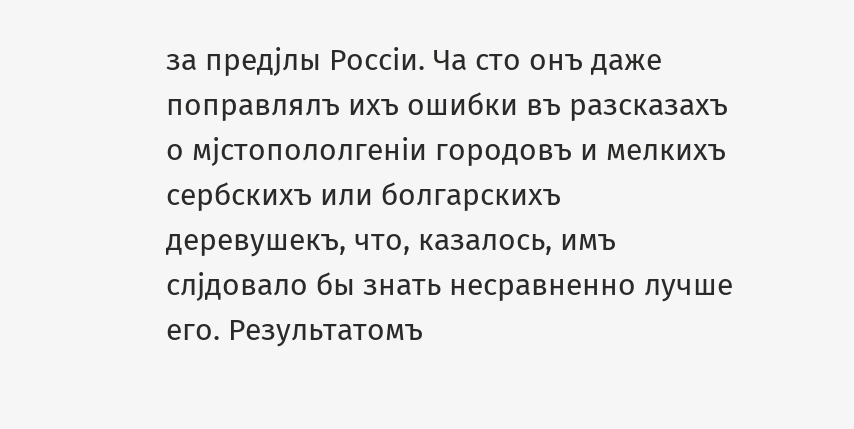за предјлы Россіи. Ча сто онъ даже поправлялъ ихъ ошибки въ разсказахъ о мјстопололгеніи городовъ и мелкихъ сербскихъ или болгарскихъ деревушекъ, что, казалось, имъ слјдовало бы знать несравненно лучше его. Результатомъ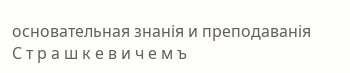основательная знанія и преподаванія С т р а ш к е в и ч е м ъ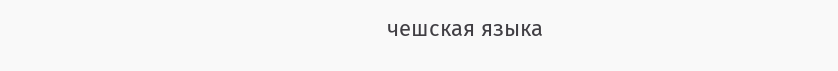чешская языка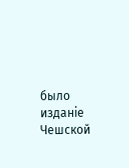было изданіе Чешской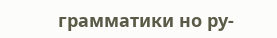грамматики но ру-